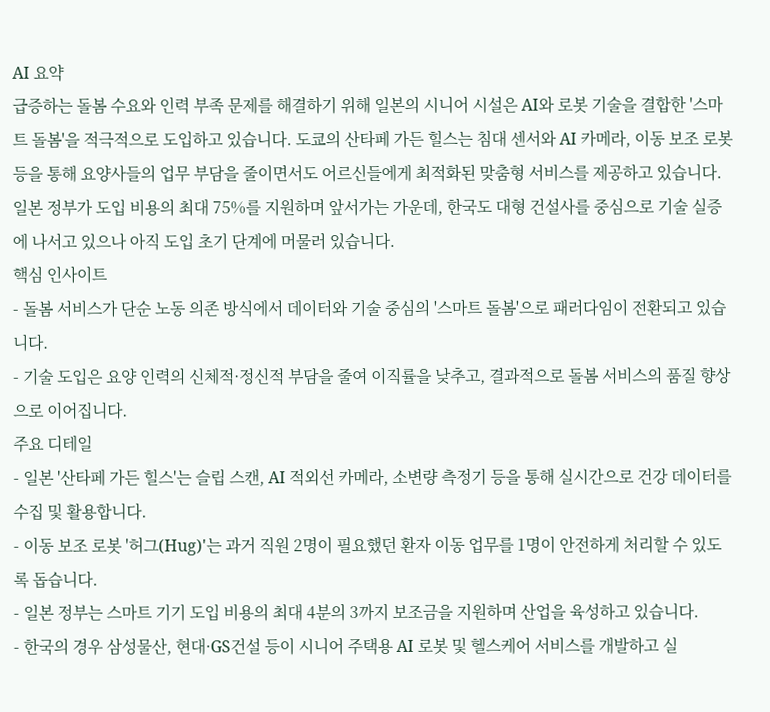AI 요약
급증하는 돌봄 수요와 인력 부족 문제를 해결하기 위해 일본의 시니어 시설은 AI와 로봇 기술을 결합한 '스마트 돌봄'을 적극적으로 도입하고 있습니다. 도쿄의 산타페 가든 힐스는 침대 센서와 AI 카메라, 이동 보조 로봇 등을 통해 요양사들의 업무 부담을 줄이면서도 어르신들에게 최적화된 맞춤형 서비스를 제공하고 있습니다. 일본 정부가 도입 비용의 최대 75%를 지원하며 앞서가는 가운데, 한국도 대형 건설사를 중심으로 기술 실증에 나서고 있으나 아직 도입 초기 단계에 머물러 있습니다.
핵심 인사이트
- 돌봄 서비스가 단순 노동 의존 방식에서 데이터와 기술 중심의 '스마트 돌봄'으로 패러다임이 전환되고 있습니다.
- 기술 도입은 요양 인력의 신체적·정신적 부담을 줄여 이직률을 낮추고, 결과적으로 돌봄 서비스의 품질 향상으로 이어집니다.
주요 디테일
- 일본 '산타페 가든 힐스'는 슬립 스캔, AI 적외선 카메라, 소변량 측정기 등을 통해 실시간으로 건강 데이터를 수집 및 활용합니다.
- 이동 보조 로봇 '허그(Hug)'는 과거 직원 2명이 필요했던 환자 이동 업무를 1명이 안전하게 처리할 수 있도록 돕습니다.
- 일본 정부는 스마트 기기 도입 비용의 최대 4분의 3까지 보조금을 지원하며 산업을 육성하고 있습니다.
- 한국의 경우 삼성물산, 현대·GS건설 등이 시니어 주택용 AI 로봇 및 헬스케어 서비스를 개발하고 실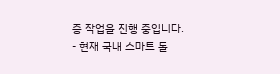증 작업을 진행 중입니다.
- 현재 국내 스마트 돌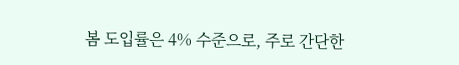봄 도입률은 4% 수준으로, 주로 간단한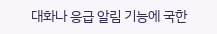대화나 응급 알림 기능에 국한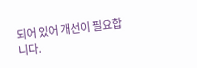되어 있어 개선이 필요합니다.